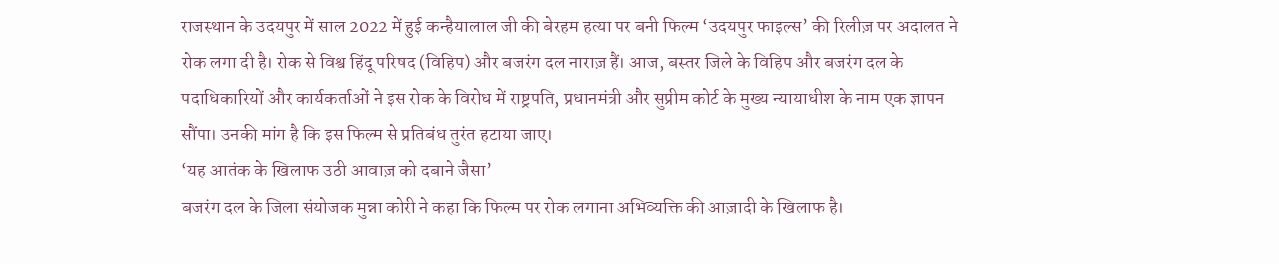राजस्थान के उदयपुर में साल 2022 में हुई कन्हैयालाल जी की बेरहम हत्या पर बनी फिल्म ‘उदयपुर फाइल्स’ की रिलीज़ पर अदालत ने रोक लगा दी है। रोक से विश्व हिंदू परिषद (विहिप) और बजरंग दल नाराज़ हैं। आज, बस्तर जिले के विहिप और बजरंग दल के पदाधिकारियों और कार्यकर्ताओं ने इस रोक के विरोध में राष्ट्रपति, प्रधानमंत्री और सुप्रीम कोर्ट के मुख्य न्यायाधीश के नाम एक ज्ञापन सौंपा। उनकी मांग है कि इस फिल्म से प्रतिबंध तुरंत हटाया जाए।
‘यह आतंक के खिलाफ उठी आवाज़ को दबाने जैसा’
बजरंग दल के जिला संयोजक मुन्ना कोरी ने कहा कि फिल्म पर रोक लगाना अभिव्यक्ति की आज़ादी के खिलाफ है।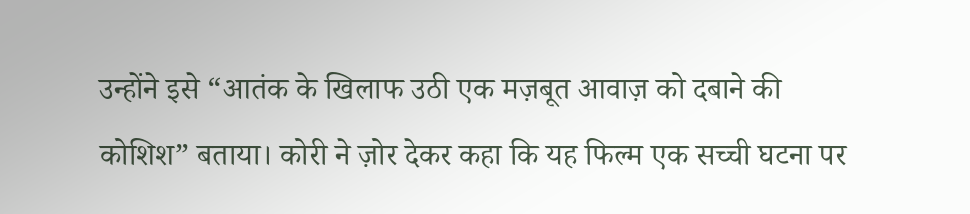उन्होंने इसे “आतंक के खिलाफ उठी एक मज़बूत आवाज़ को दबाने की कोशिश” बताया। कोरी ने ज़ोर देकर कहा कि यह फिल्म एक सच्ची घटना पर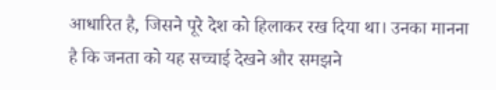आधारित है, जिसने पूरे देश को हिलाकर रख दिया था। उनका मानना है कि जनता को यह सच्चाई देखने और समझने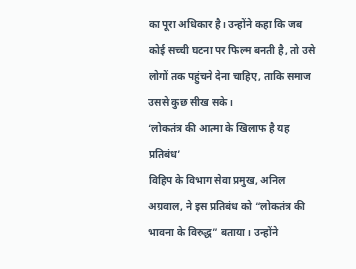का पूरा अधिकार है। उन्होंने कहा कि जब कोई सच्ची घटना पर फिल्म बनती है, तो उसे लोगों तक पहुंचने देना चाहिए, ताकि समाज उससे कुछ सीख सके।
‘लोकतंत्र की आत्मा के खिलाफ है यह प्रतिबंध’
विहिप के विभाग सेवा प्रमुख, अनिल अग्रवाल, ने इस प्रतिबंध को “लोकतंत्र की भावना के विरुद्ध” बताया। उन्होंने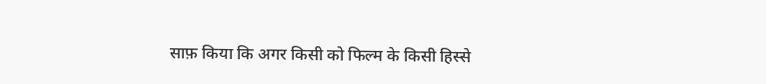साफ़ किया कि अगर किसी को फिल्म के किसी हिस्से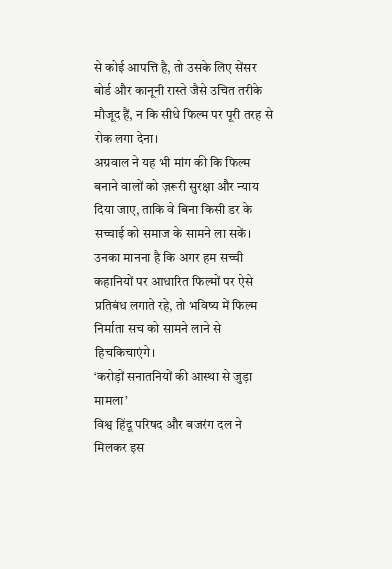से कोई आपत्ति है, तो उसके लिए सेंसर बोर्ड और कानूनी रास्ते जैसे उचित तरीके मौजूद हैं, न कि सीधे फिल्म पर पूरी तरह से रोक लगा देना।
अग्रवाल ने यह भी मांग की कि फिल्म बनाने वालों को ज़रूरी सुरक्षा और न्याय दिया जाए, ताकि वे बिना किसी डर के सच्चाई को समाज के सामने ला सकें। उनका मानना है कि अगर हम सच्ची कहानियों पर आधारित फिल्मों पर ऐसे प्रतिबंध लगाते रहे, तो भविष्य में फिल्म निर्माता सच को सामने लाने से हिचकिचाएंगे।
‘करोड़ों सनातनियों की आस्था से जुड़ा मामला’
विश्व हिंदू परिषद और बजरंग दल ने मिलकर इस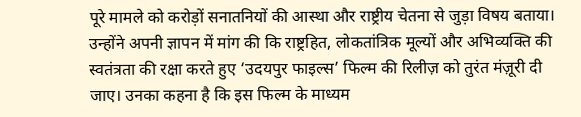पूरे मामले को करोड़ों सनातनियों की आस्था और राष्ट्रीय चेतना से जुड़ा विषय बताया। उन्होंने अपनी ज्ञापन में मांग की कि राष्ट्रहित, लोकतांत्रिक मूल्यों और अभिव्यक्ति की स्वतंत्रता की रक्षा करते हुए ‘उदयपुर फाइल्स’ फिल्म की रिलीज़ को तुरंत मंज़ूरी दी जाए। उनका कहना है कि इस फिल्म के माध्यम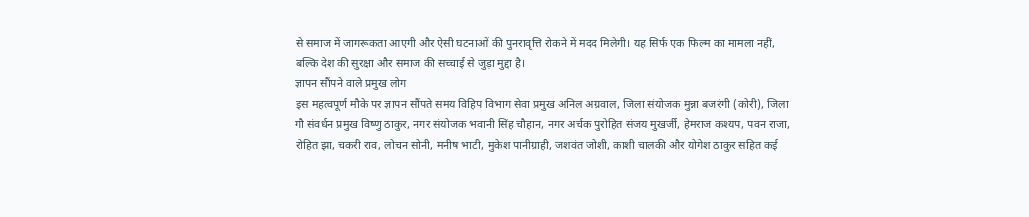से समाज में जागरूकता आएगी और ऐसी घटनाओं की पुनरावृत्ति रोकने में मदद मिलेगी। यह सिर्फ एक फिल्म का मामला नहीं, बल्कि देश की सुरक्षा और समाज की सच्चाई से जुड़ा मुद्दा है।
ज्ञापन सौंपने वाले प्रमुख लोग
इस महत्वपूर्ण मौके पर ज्ञापन सौंपते समय विहिप विभाग सेवा प्रमुख अनिल अग्रवाल, जिला संयोजक मुन्ना बजरंगी (कोरी), जिला गौ संवर्धन प्रमुख विष्णु ठाकुर, नगर संयोजक भवानी सिंह चौहान, नगर अर्चक पुरोहित संजय मुखर्जी, हेमराज कश्यप, पवन राजा, रोहित झा, चकरी राव, लोचन सोनी, मनीष भाटी, मुकेश पानीग्राही, जशवंत जोशी, काशी चालकी और योगेश ठाकुर सहित कई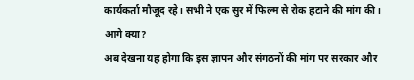कार्यकर्ता मौजूद रहे। सभी ने एक सुर में फिल्म से रोक हटाने की मांग की।
आगे क्या?
अब देखना यह होगा कि इस ज्ञापन और संगठनों की मांग पर सरकार और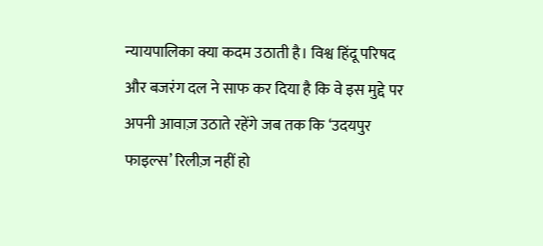न्यायपालिका क्या कदम उठाती है। विश्व हिंदू परिषद और बजरंग दल ने साफ कर दिया है कि वे इस मुद्दे पर अपनी आवाज़ उठाते रहेंगे जब तक कि ‘उदयपुर फाइल्स’ रिलीज़ नहीं हो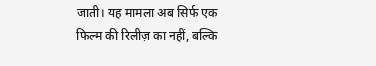जाती। यह मामला अब सिर्फ एक फिल्म की रिलीज़ का नहीं, बल्कि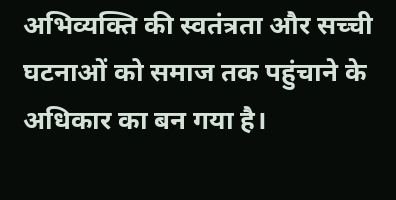अभिव्यक्ति की स्वतंत्रता और सच्ची घटनाओं को समाज तक पहुंचाने के अधिकार का बन गया है।